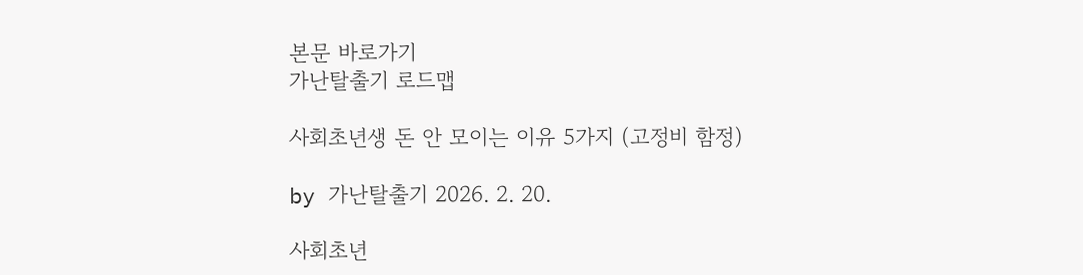본문 바로가기
가난탈출기 로드맵

사회초년생 돈 안 모이는 이유 5가지 (고정비 함정)

by 가난탈출기 2026. 2. 20.

사회초년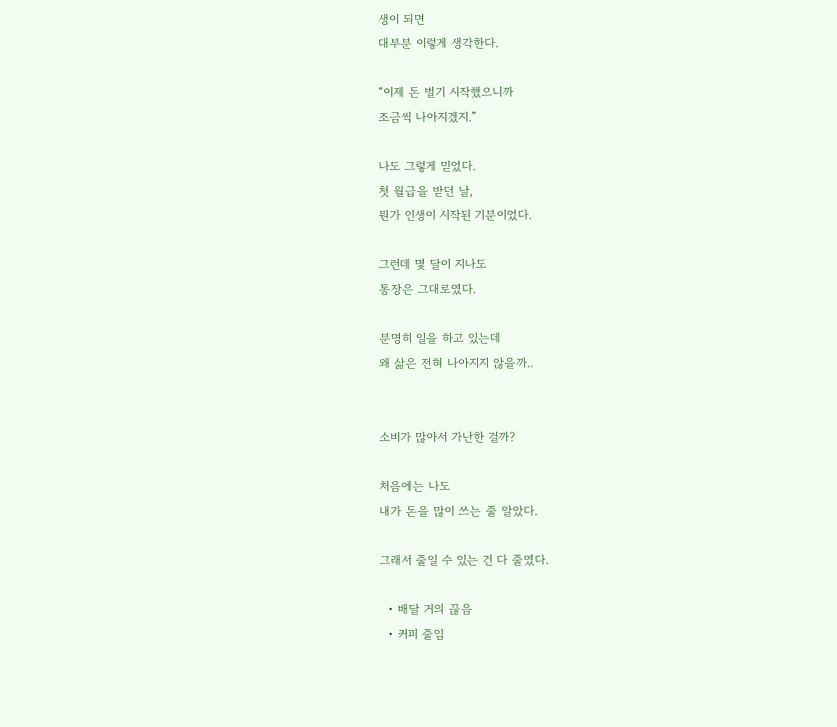생이 되면
대부분 이렇게 생각한다.

“이제 돈 벌기 시작했으니까
조금씩 나아지겠지.”

나도 그렇게 믿었다.
첫 월급을 받던 날,
뭔가 인생이 시작된 기분이었다.

그런데 몇 달이 지나도
통장은 그대로였다.

분명히 일을 하고 있는데
왜 삶은 전혀 나아지지 않을까..


소비가 많아서 가난한 걸까?

처음에는 나도
내가 돈을 많이 쓰는 줄 알았다.

그래서 줄일 수 있는 건 다 줄였다.

  • 배달 거의 끊음
  • 커피 줄임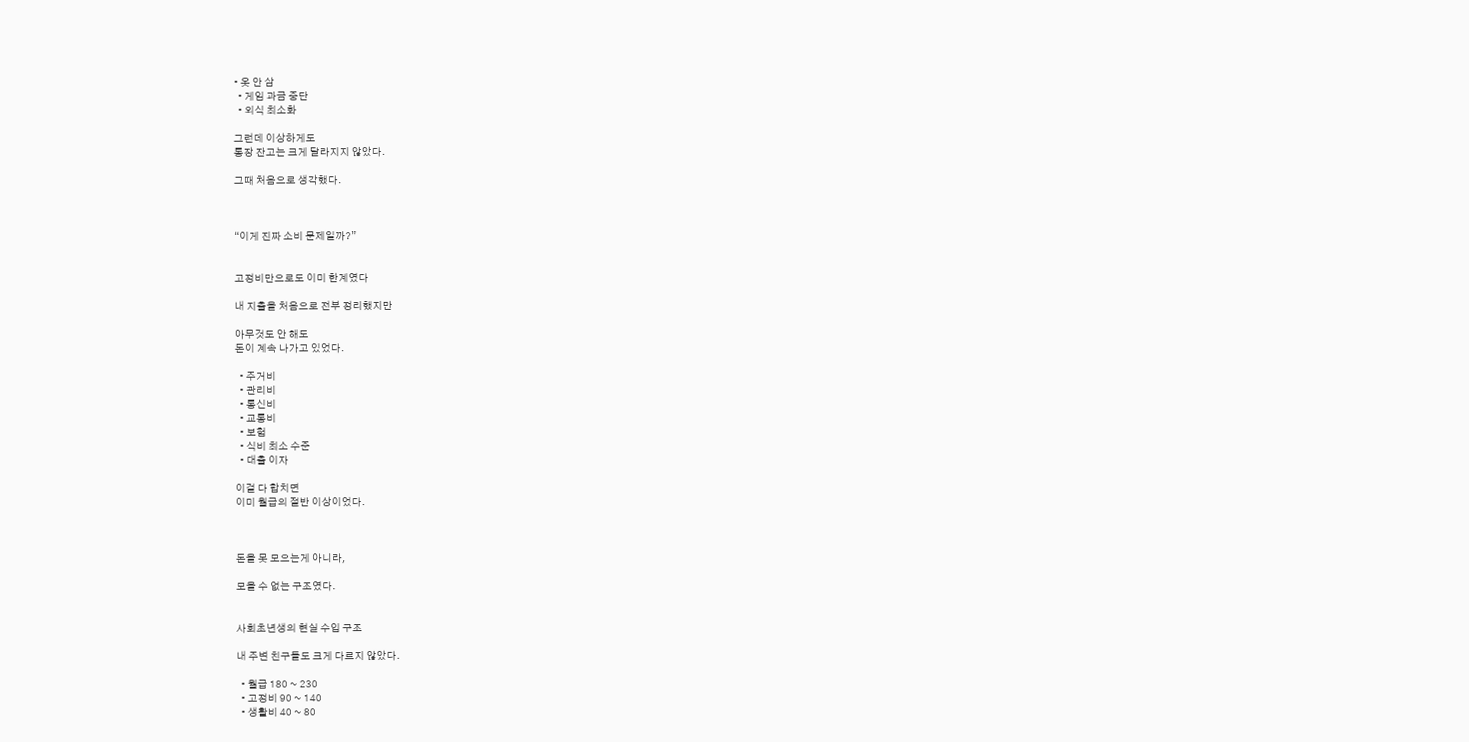• 옷 안 삼
  • 게임 과금 중단
  • 외식 최소화

그런데 이상하게도
통장 잔고는 크게 달라지지 않았다.

그때 처음으로 생각했다.



“이게 진짜 소비 문제일까?”


고정비만으로도 이미 한계였다

내 지출을 처음으로 전부 정리했지만

아무것도 안 해도
돈이 계속 나가고 있었다.

  • 주거비
  • 관리비
  • 통신비
  • 교통비
  • 보험
  • 식비 최소 수준
  • 대출 이자

이걸 다 합치면
이미 월급의 절반 이상이었다.



돈을 못 모으는게 아니라,

모을 수 없는 구조였다.


사회초년생의 현실 수입 구조

내 주변 친구들도 크게 다르지 않았다.

  • 월급 180 ~ 230
  • 고정비 90 ~ 140
  • 생활비 40 ~ 80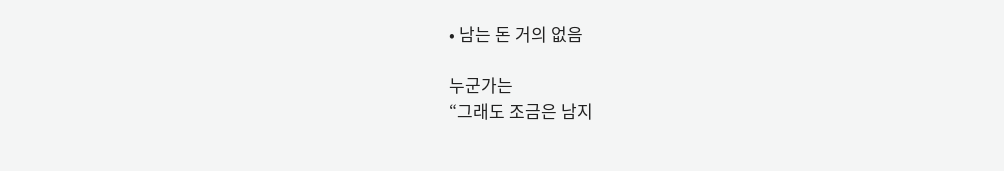• 남는 돈 거의 없음

누군가는
“그래도 조금은 남지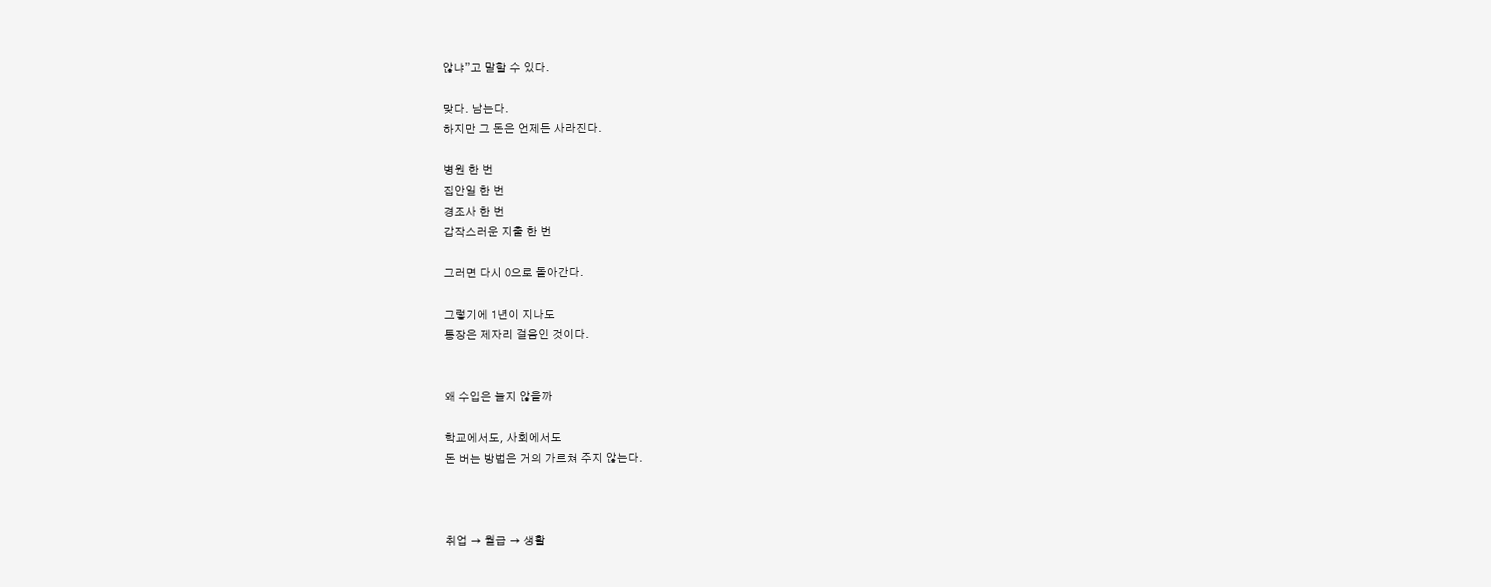않냐”고 말할 수 있다.

맞다. 남는다.
하지만 그 돈은 언제든 사라진다.

병원 한 번
집안일 한 번
경조사 한 번
갑작스러운 지출 한 번

그러면 다시 0으로 돌아간다.

그렇기에 1년이 지나도
통장은 제자리 걸음인 것이다.


왜 수입은 늘지 않을까

학교에서도, 사회에서도
돈 버는 방법은 거의 가르쳐 주지 않는다.



취업 → 월급 → 생활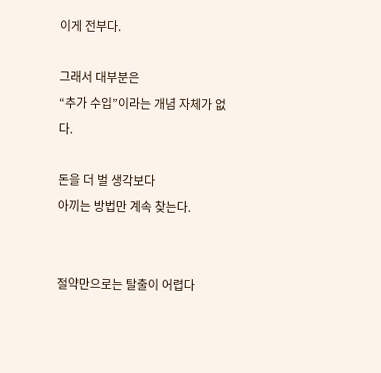이게 전부다.

그래서 대부분은
“추가 수입”이라는 개념 자체가 없다.

돈을 더 벌 생각보다
아끼는 방법만 계속 찾는다.


절약만으로는 탈출이 어렵다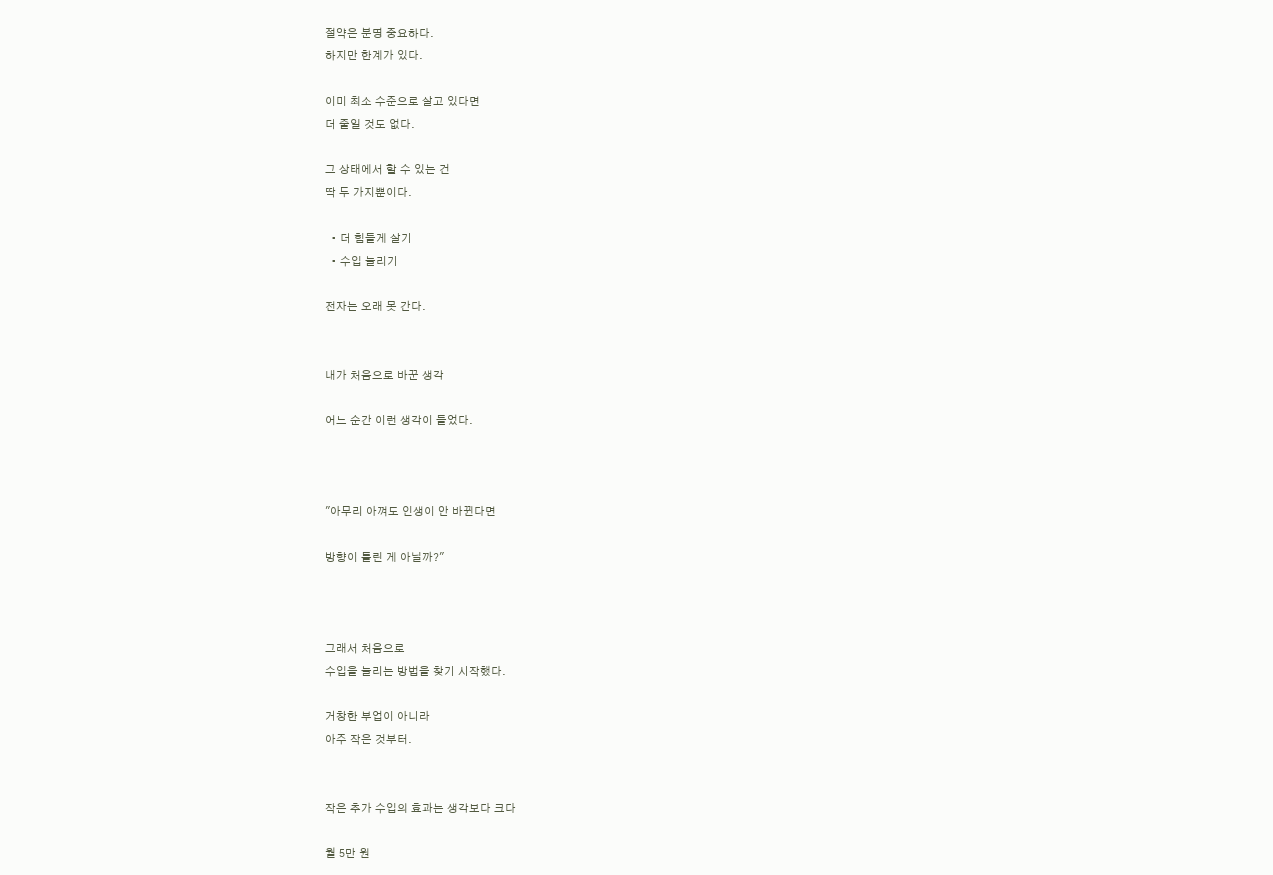절약은 분명 중요하다.
하지만 한계가 있다.

이미 최소 수준으로 살고 있다면
더 줄일 것도 없다.

그 상태에서 할 수 있는 건
딱 두 가지뿐이다.

  • 더 힘들게 살기
  • 수입 늘리기

전자는 오래 못 간다.


내가 처음으로 바꾼 생각

어느 순간 이런 생각이 들었다.



"아무리 아껴도 인생이 안 바뀐다면

방향이 틀린 게 아닐까?"



그래서 처음으로
수입을 늘리는 방법을 찾기 시작했다.

거창한 부업이 아니라
아주 작은 것부터.


작은 추가 수입의 효과는 생각보다 크다

월 5만 원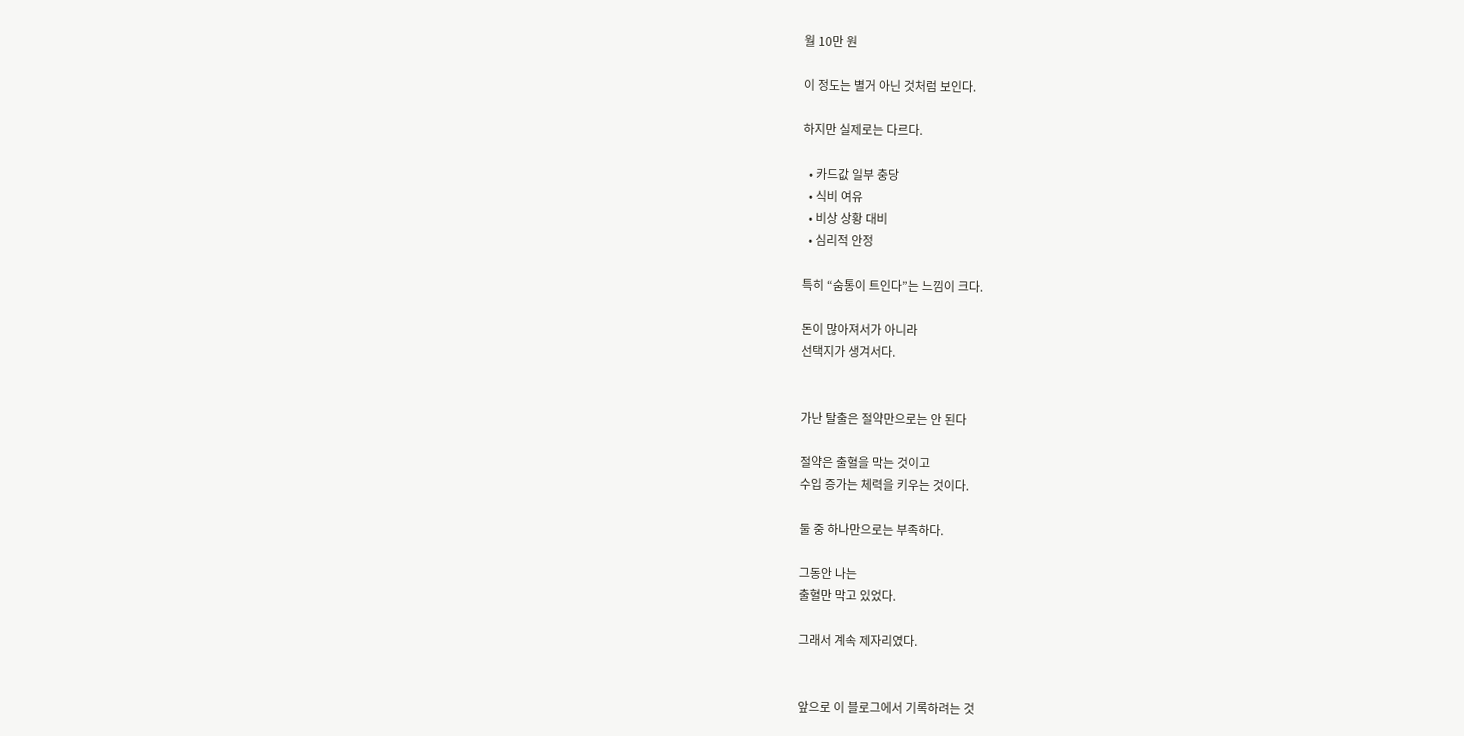월 10만 원

이 정도는 별거 아닌 것처럼 보인다.

하지만 실제로는 다르다.

  • 카드값 일부 충당
  • 식비 여유
  • 비상 상황 대비
  • 심리적 안정

특히 “숨통이 트인다”는 느낌이 크다.

돈이 많아져서가 아니라
선택지가 생겨서다.


가난 탈출은 절약만으로는 안 된다

절약은 출혈을 막는 것이고
수입 증가는 체력을 키우는 것이다.

둘 중 하나만으로는 부족하다.

그동안 나는
출혈만 막고 있었다.

그래서 계속 제자리였다.


앞으로 이 블로그에서 기록하려는 것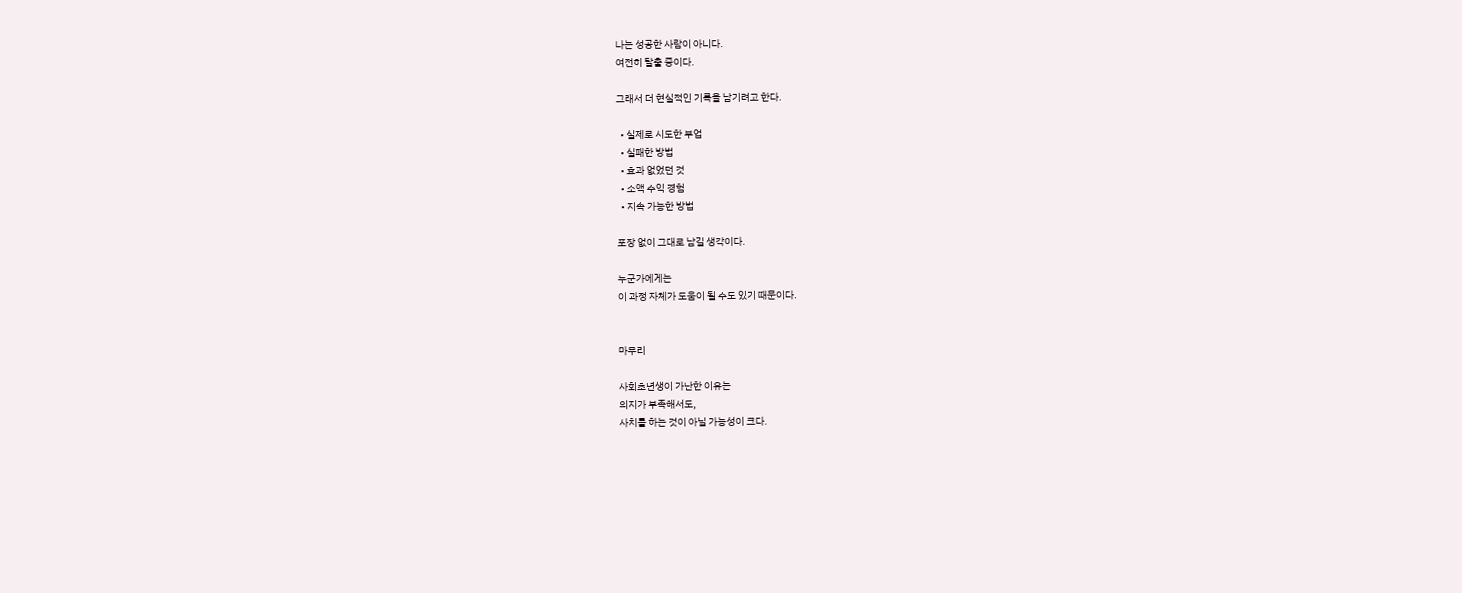나는 성공한 사람이 아니다.
여전히 탈출 중이다.

그래서 더 현실적인 기록을 남기려고 한다.

  • 실제로 시도한 부업
  • 실패한 방법
  • 효과 없었던 것
  • 소액 수익 경험
  • 지속 가능한 방법

포장 없이 그대로 남길 생각이다.

누군가에게는
이 과정 자체가 도움이 될 수도 있기 때문이다.


마무리

사회초년생이 가난한 이유는
의지가 부족해서도,
사치를 하는 것이 아닐 가능성이 크다.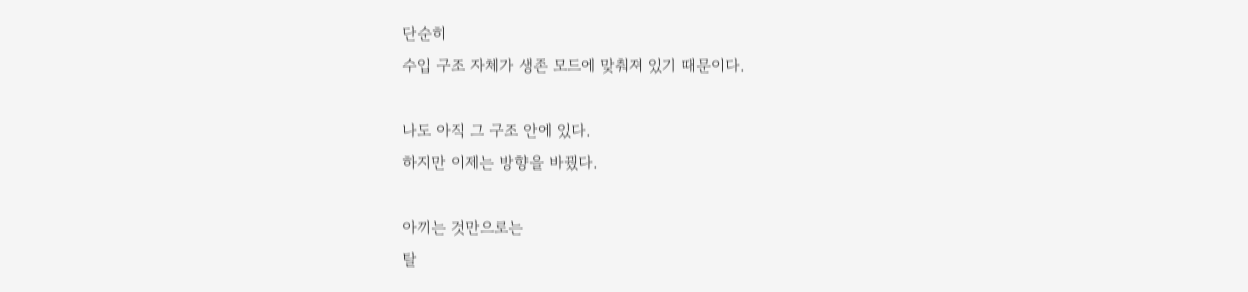단순히
수입 구조 자체가 생존 모드에 맞춰져 있기 때문이다.

나도 아직 그 구조 안에 있다.
하지만 이제는 방향을 바꿨다.

아끼는 것만으로는
탈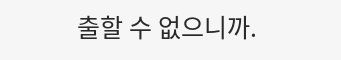출할 수 없으니까.